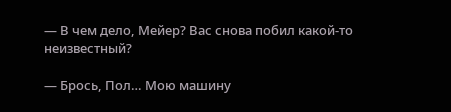— В чем дело, Мейер? Вас снова побил какой-то неизвестный?

— Брось, Пол… Мою машину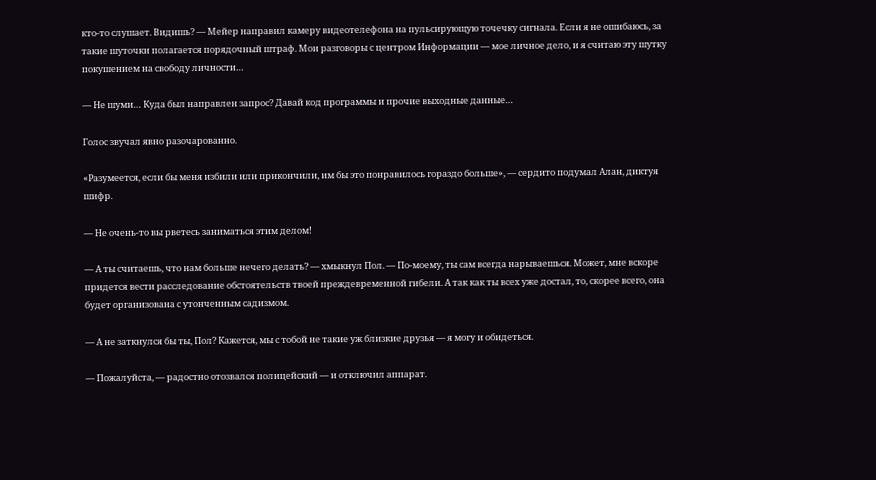кто-то слушает. Видишь? — Мейер направил камеру видеотелефона на пульсирующую точечку сигнала. Если я не ошибаюсь, за такие шуточки полагается порядочный штраф. Мои разговоры с центром Информации — мое личное дело, и я считаю эту шутку покушением на свободу личности…

— Не шуми… Куда был направлен запрос? Давай код программы и прочие выходные данные…

Голос звучал явно разочарованно.

«Разумеется, если бы меня избили или прикончили, им бы это понравилось гораздо больше», — сердито подумал Алан, диктуя шифр.

— Не очень-то вы рветесь заниматься этим делом!

— А ты считаешь, что нам больше нечего делать? — хмыкнул Пол. — По-моему, ты сам всегда нарываешься. Может, мне вскоре придется вести расследование обстоятельств твоей преждевременной гибели. А так как ты всех уже достал, то, скорее всего, она будет организована с утонченным садизмом.

— А не заткнулся бы ты, Пол? Кажется, мы с тобой не такие уж близкие друзья — я могу и обидеться.

— Пожалуйста, — радостно отозвался полицейский — и отключил аппарат.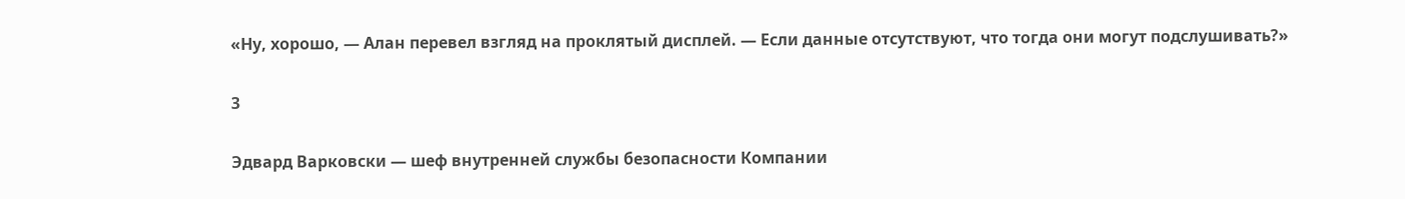«Ну, хорошо, — Алан перевел взгляд на проклятый дисплей. — Если данные отсутствуют, что тогда они могут подслушивать?»

3

Эдвард Варковски — шеф внутренней службы безопасности Компании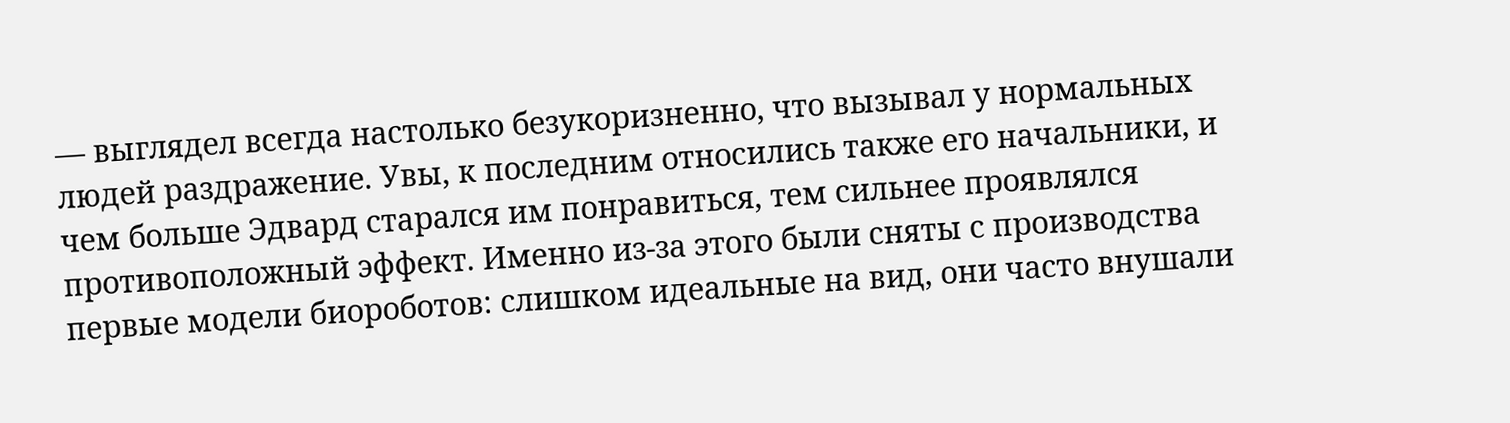— выглядел всегда настолько безукоризненно, что вызывал у нормальных людей раздражение. Увы, к последним относились также его начальники, и чем больше Эдвард старался им понравиться, тем сильнее проявлялся противоположный эффект. Именно из-за этого были сняты с производства первые модели биороботов: слишком идеальные на вид, они часто внушали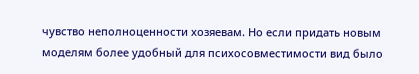чувство неполноценности хозяевам. Но если придать новым моделям более удобный для психосовместимости вид было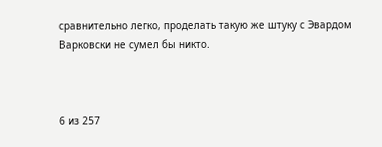сравнительно легко, проделать такую же штуку с Эвардом Варковски не сумел бы никто.



6 из 257